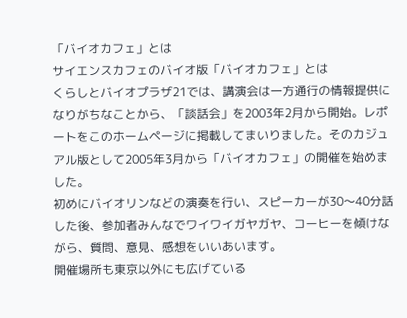「バイオカフェ」とは
サイエンスカフェのバイオ版「バイオカフェ」とは
くらしとバイオプラザ21では、講演会は一方通行の情報提供になりがちなことから、「談話会」を2003年2月から開始。レポートをこのホームページに掲載してまいりました。そのカジュアル版として2005年3月から「バイオカフェ」の開催を始めました。
初めにバイオリンなどの演奏を行い、スピーカーが30〜40分話した後、参加者みんなでワイワイガヤガヤ、コーヒーを傾けながら、質問、意見、感想をいいあいます。
開催場所も東京以外にも広げている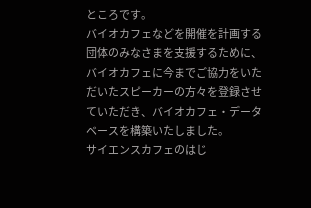ところです。
バイオカフェなどを開催を計画する団体のみなさまを支援するために、バイオカフェに今までご協力をいただいたスピーカーの方々を登録させていただき、バイオカフェ・データベースを構築いたしました。
サイエンスカフェのはじ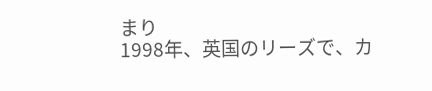まり
1998年、英国のリーズで、カ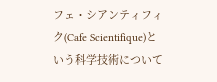フェ・シアンティフィク(Cafe Scientifique)という科学技術について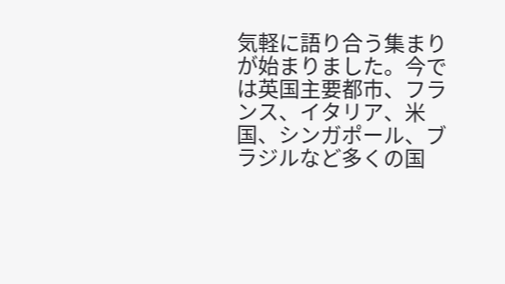気軽に語り合う集まりが始まりました。今では英国主要都市、フランス、イタリア、米国、シンガポール、ブラジルなど多くの国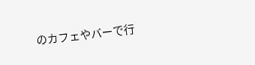のカフェやバーで行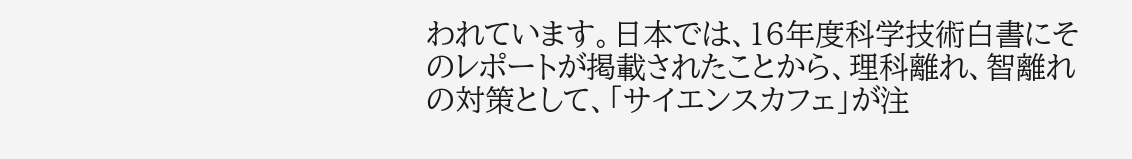われています。日本では、16年度科学技術白書にそのレポートが掲載されたことから、理科離れ、智離れの対策として、「サイエンスカフェ」が注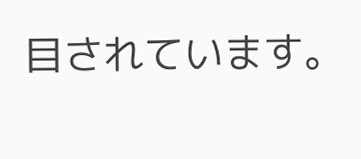目されています。